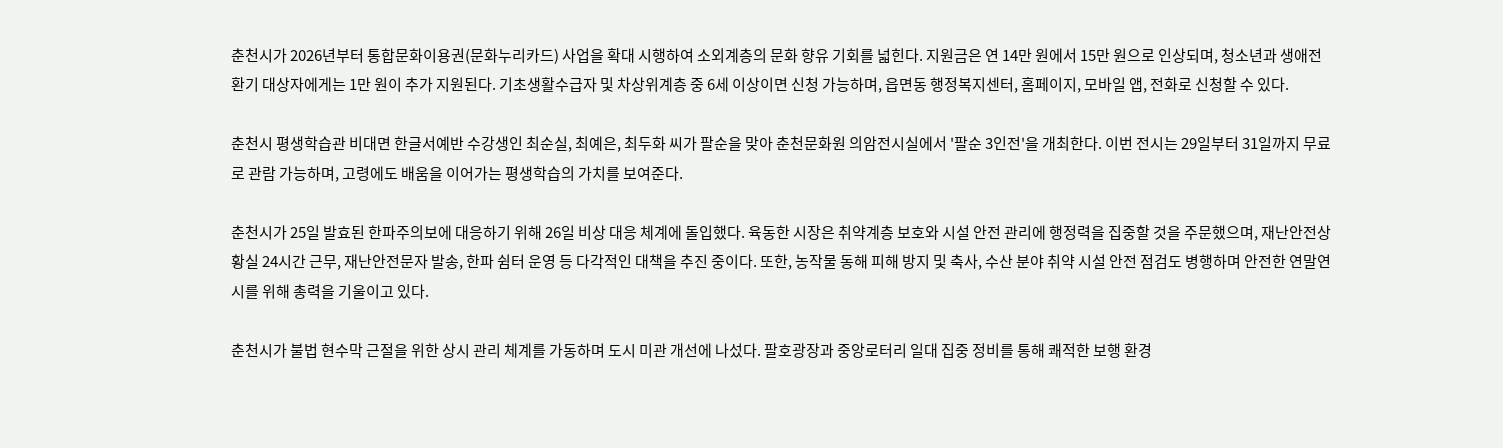춘천시가 2026년부터 통합문화이용권(문화누리카드) 사업을 확대 시행하여 소외계층의 문화 향유 기회를 넓힌다. 지원금은 연 14만 원에서 15만 원으로 인상되며, 청소년과 생애전환기 대상자에게는 1만 원이 추가 지원된다. 기초생활수급자 및 차상위계층 중 6세 이상이면 신청 가능하며, 읍면동 행정복지센터, 홈페이지, 모바일 앱, 전화로 신청할 수 있다.

춘천시 평생학습관 비대면 한글서예반 수강생인 최순실, 최예은, 최두화 씨가 팔순을 맞아 춘천문화원 의암전시실에서 '팔순 3인전'을 개최한다. 이번 전시는 29일부터 31일까지 무료로 관람 가능하며, 고령에도 배움을 이어가는 평생학습의 가치를 보여준다.

춘천시가 25일 발효된 한파주의보에 대응하기 위해 26일 비상 대응 체계에 돌입했다. 육동한 시장은 취약계층 보호와 시설 안전 관리에 행정력을 집중할 것을 주문했으며, 재난안전상황실 24시간 근무, 재난안전문자 발송, 한파 쉼터 운영 등 다각적인 대책을 추진 중이다. 또한, 농작물 동해 피해 방지 및 축사, 수산 분야 취약 시설 안전 점검도 병행하며 안전한 연말연시를 위해 총력을 기울이고 있다.

춘천시가 불법 현수막 근절을 위한 상시 관리 체계를 가동하며 도시 미관 개선에 나섰다. 팔호광장과 중앙로터리 일대 집중 정비를 통해 쾌적한 보행 환경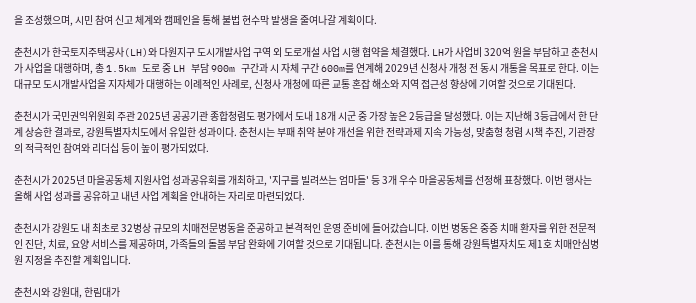을 조성했으며, 시민 참여 신고 체계와 캠페인을 통해 불법 현수막 발생을 줄여나갈 계획이다.

춘천시가 한국토지주택공사(LH)와 다원지구 도시개발사업 구역 외 도로개설 사업 시행 협약을 체결했다. LH가 사업비 320억 원을 부담하고 춘천시가 사업을 대행하며, 총 1.5km 도로 중 LH 부담 900m 구간과 시 자체 구간 600m를 연계해 2029년 신청사 개청 전 동시 개통을 목표로 한다. 이는 대규모 도시개발사업을 지자체가 대행하는 이례적인 사례로, 신청사 개청에 따른 교통 혼잡 해소와 지역 접근성 향상에 기여할 것으로 기대된다.

춘천시가 국민권익위원회 주관 2025년 공공기관 종합청렴도 평가에서 도내 18개 시군 중 가장 높은 2등급을 달성했다. 이는 지난해 3등급에서 한 단계 상승한 결과로, 강원특별자치도에서 유일한 성과이다. 춘천시는 부패 취약 분야 개선을 위한 전략과제 지속 가능성, 맞춤형 청렴 시책 추진, 기관장의 적극적인 참여와 리더십 등이 높이 평가되었다.

춘천시가 2025년 마을공동체 지원사업 성과공유회를 개최하고, '지구를 빌려쓰는 엄마들' 등 3개 우수 마을공동체를 선정해 표창했다. 이번 행사는 올해 사업 성과를 공유하고 내년 사업 계획을 안내하는 자리로 마련되었다.

춘천시가 강원도 내 최초로 32병상 규모의 치매전문병동을 준공하고 본격적인 운영 준비에 들어갔습니다. 이번 병동은 중증 치매 환자를 위한 전문적인 진단, 치료, 요양 서비스를 제공하며, 가족들의 돌봄 부담 완화에 기여할 것으로 기대됩니다. 춘천시는 이를 통해 강원특별자치도 제1호 치매안심병원 지정을 추진할 계획입니다.

춘천시와 강원대, 한림대가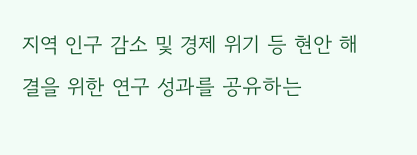지역 인구 감소 및 경제 위기 등 현안 해결을 위한 연구 성과를 공유하는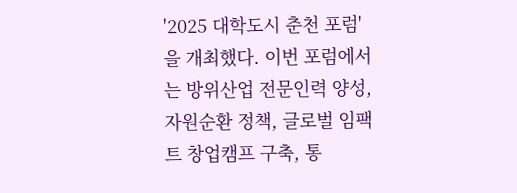'2025 대학도시 춘천 포럼'을 개최했다. 이번 포럼에서는 방위산업 전문인력 양성, 자원순환 정책, 글로벌 임팩트 창업캠프 구축, 통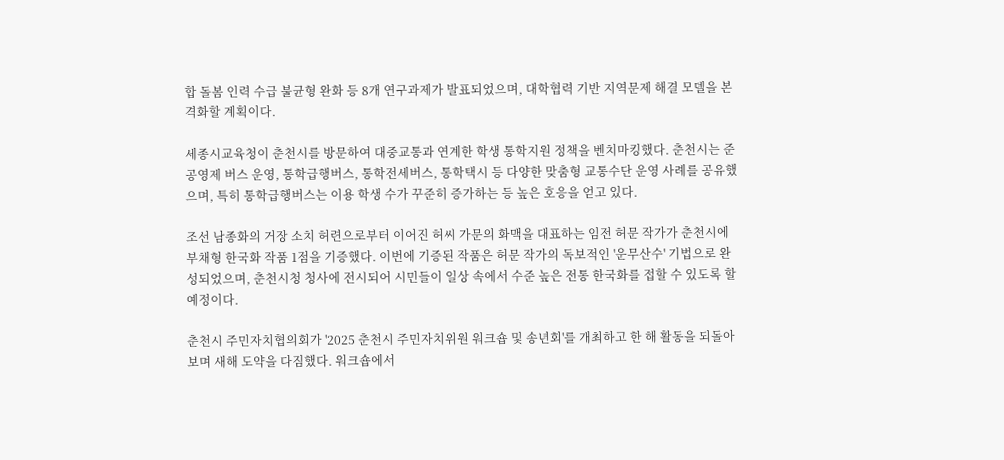합 돌봄 인력 수급 불균형 완화 등 8개 연구과제가 발표되었으며, 대학협력 기반 지역문제 해결 모델을 본격화할 계획이다.

세종시교육청이 춘천시를 방문하여 대중교통과 연계한 학생 통학지원 정책을 벤치마킹했다. 춘천시는 준공영제 버스 운영, 통학급행버스, 통학전세버스, 통학택시 등 다양한 맞춤형 교통수단 운영 사례를 공유했으며, 특히 통학급행버스는 이용 학생 수가 꾸준히 증가하는 등 높은 호응을 얻고 있다.

조선 남종화의 거장 소치 허련으로부터 이어진 허씨 가문의 화맥을 대표하는 임전 허문 작가가 춘천시에 부채형 한국화 작품 1점을 기증했다. 이번에 기증된 작품은 허문 작가의 독보적인 '운무산수' 기법으로 완성되었으며, 춘천시청 청사에 전시되어 시민들이 일상 속에서 수준 높은 전통 한국화를 접할 수 있도록 할 예정이다.

춘천시 주민자치협의회가 '2025 춘천시 주민자치위원 워크숍 및 송년회'를 개최하고 한 해 활동을 되돌아보며 새해 도약을 다짐했다. 워크숍에서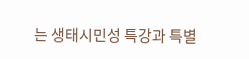는 생태시민성 특강과 특별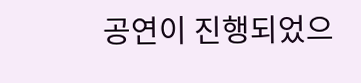공연이 진행되었으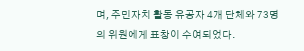며, 주민자치 활동 유공자 4개 단체와 73명의 위원에게 표창이 수여되었다.